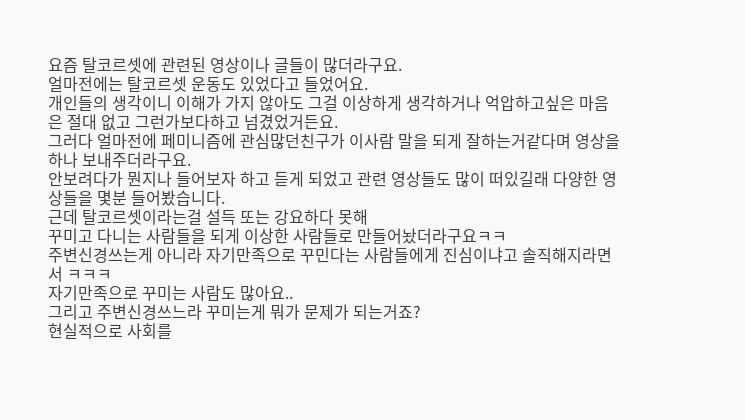요즘 탈코르셋에 관련된 영상이나 글들이 많더라구요.
얼마전에는 탈코르셋 운동도 있었다고 들었어요.
개인들의 생각이니 이해가 가지 않아도 그걸 이상하게 생각하거나 억압하고싶은 마음은 절대 없고 그런가보다하고 넘겼었거든요.
그러다 얼마전에 페미니즘에 관심많던친구가 이사람 말을 되게 잘하는거같다며 영상을 하나 보내주더라구요.
안보려다가 뭔지나 들어보자 하고 듣게 되었고 관련 영상들도 많이 떠있길래 다양한 영상들을 몇분 들어봤습니다.
근데 탈코르셋이라는걸 설득 또는 강요하다 못해
꾸미고 다니는 사람들을 되게 이상한 사람들로 만들어놨더라구요ㅋㅋ
주변신경쓰는게 아니라 자기만족으로 꾸민다는 사람들에게 진심이냐고 솔직해지라면서 ㅋㅋㅋ
자기만족으로 꾸미는 사람도 많아요..
그리고 주변신경쓰느라 꾸미는게 뭐가 문제가 되는거죠?
현실적으로 사회를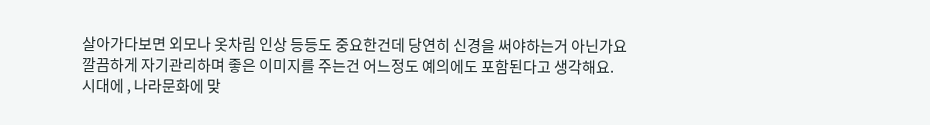살아가다보면 외모나 옷차림 인상 등등도 중요한건데 당연히 신경을 써야하는거 아닌가요
깔끔하게 자기관리하며 좋은 이미지를 주는건 어느정도 예의에도 포함된다고 생각해요.
시대에 , 나라문화에 맞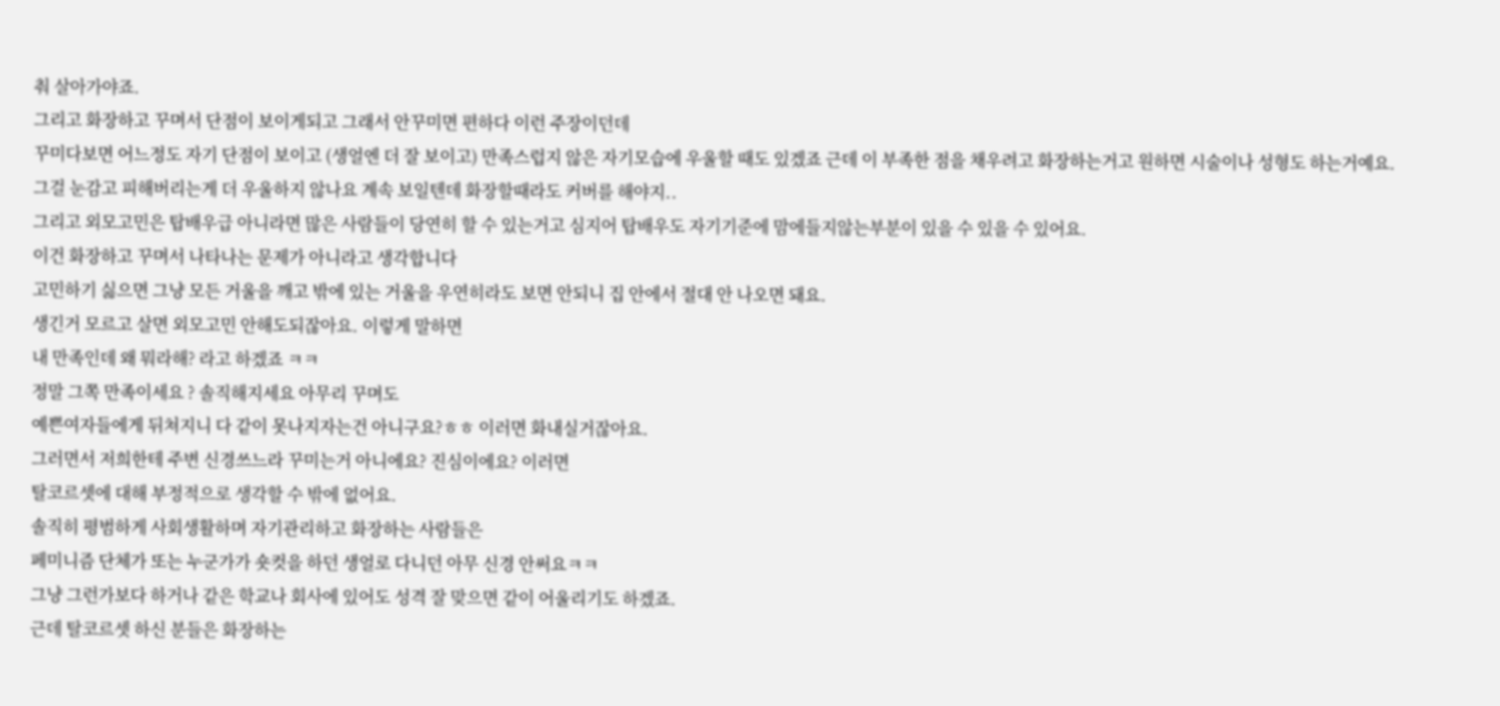춰 살아가야죠.
그리고 화장하고 꾸며서 단점이 보이게되고 그래서 안꾸미면 편하다 이런 주장이던데
꾸미다보면 어느정도 자기 단점이 보이고 (생얼엔 더 잘 보이고) 만족스럽지 않은 자기모습에 우울할 때도 있겠죠 근데 이 부족한 점을 채우려고 화장하는거고 원하면 시술이나 성형도 하는거예요. 그걸 눈감고 피해버리는게 더 우울하지 않나요 계속 보일텐데 화장할때라도 커버를 해야지..
그리고 외모고민은 탑배우급 아니라면 많은 사람들이 당연히 할 수 있는거고 심지어 탑배우도 자기기준에 맘에들지않는부분이 있을 수 있을 수 있어요.
이건 화장하고 꾸며서 나타나는 문제가 아니라고 생각합니다
고민하기 싫으면 그냥 모든 거울을 깨고 밖에 있는 거울을 우연히라도 보면 안되니 집 안에서 절대 안 나오면 돼요.
생긴거 모르고 살면 외모고민 안해도되잖아요. 이렇게 말하면
내 만족인데 왜 뭐라해? 라고 하겠죠 ㅋㅋ
정말 그쪽 만족이세요 ? 솔직해지세요 아무리 꾸며도
예쁜여자들에게 뒤쳐지니 다 같이 못나지자는건 아니구요?ㅎㅎ 이러면 화내실거잖아요.
그러면서 저희한테 주변 신경쓰느라 꾸미는거 아니에요? 진심이에요? 이러면
탈코르셋에 대해 부정적으로 생각할 수 밖에 없어요.
솔직히 평범하게 사회생활하며 자기관리하고 화장하는 사람들은
페미니즘 단체가 또는 누군가가 숏컷을 하던 생얼로 다니던 아무 신경 안써요ㅋㅋ
그냥 그런가보다 하거나 같은 학교나 회사에 있어도 성격 잘 맞으면 같이 어울리기도 하겠죠.
근데 탈코르셋 하신 분들은 화장하는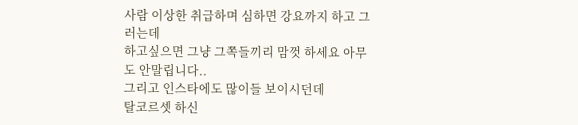사람 이상한 취급하며 심하면 강요까지 하고 그러는데
하고싶으면 그냥 그쪽들끼리 맘껏 하세요 아무도 안말립니다..
그리고 인스타에도 많이들 보이시던데
탈코르셋 하신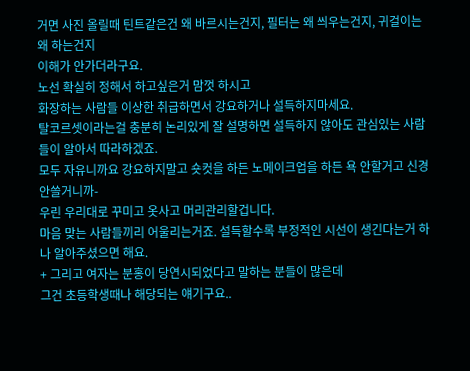거면 사진 올릴때 틴트같은건 왜 바르시는건지, 필터는 왜 씌우는건지, 귀걸이는 왜 하는건지
이해가 안가더라구요.
노선 확실히 정해서 하고싶은거 맘껏 하시고
화장하는 사람들 이상한 취급하면서 강요하거나 설득하지마세요.
탈코르셋이라는걸 충분히 논리있게 잘 설명하면 설득하지 않아도 관심있는 사람들이 알아서 따라하겠죠.
모두 자유니까요 강요하지말고 숏컷을 하든 노메이크업을 하든 욕 안할거고 신경 안쓸거니까-
우린 우리대로 꾸미고 옷사고 머리관리할겁니다.
마음 맞는 사람들끼리 어울리는거죠. 설득할수록 부정적인 시선이 생긴다는거 하나 알아주셨으면 해요.
+ 그리고 여자는 분홍이 당연시되었다고 말하는 분들이 많은데
그건 초등학생때나 해당되는 얘기구요..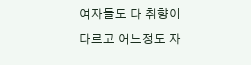여자들도 다 취향이 다르고 어느정도 자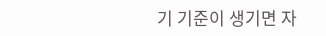기 기준이 생기면 자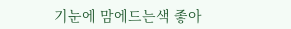기눈에 맘에드는색 좋아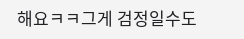해요ㅋㅋ그게 검정일수도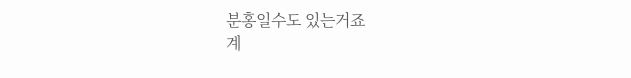분홍일수도 있는거죠
계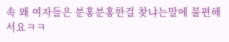속 왜 여자들은 분홍분홍한걸 찾냐는말에 불편해서요ㅋㅋ